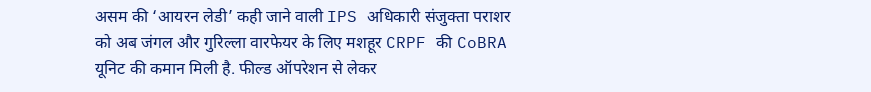असम की ‘आयरन लेडी’ कही जाने वाली IPS अधिकारी संजुक्ता पराशर को अब जंगल और गुरिल्ला वारफेयर के लिए मशहूर CRPF की CoBRA यूनिट की कमान मिली है. फील्ड ऑपरेशन से लेकर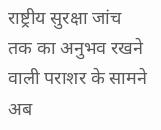राष्ट्रीय सुरक्षा जांच तक का अनुभव रखने वाली पराशर के सामने अब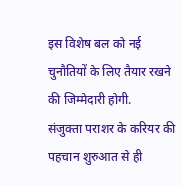इस विशेष बल को नई चुनौतियों के लिए तैयार रखने की जिम्मेदारी होगी.
संजुक्ता पराशर के करियर की पहचान शुरुआत से ही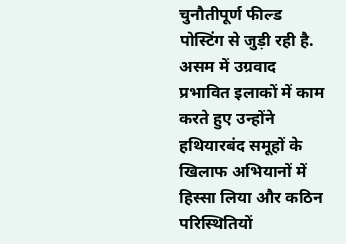चुनौतीपूर्ण फील्ड पोस्टिंग से जुड़ी रही है. असम में उग्रवाद प्रभावित इलाकों में काम करते हुए उन्होंने हथियारबंद समूहों के खिलाफ अभियानों में हिस्सा लिया और कठिन परिस्थितियों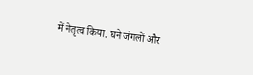में नेतृत्व किया. घने जंगलों और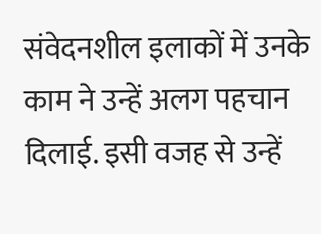संवेदनशील इलाकों में उनके काम ने उन्हें अलग पहचान दिलाई. इसी वजह से उन्हें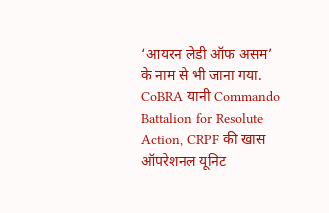‘आयरन लेडी ऑफ असम’ के नाम से भी जाना गया.
CoBRA यानी Commando Battalion for Resolute Action, CRPF की खास ऑपरेशनल यूनिट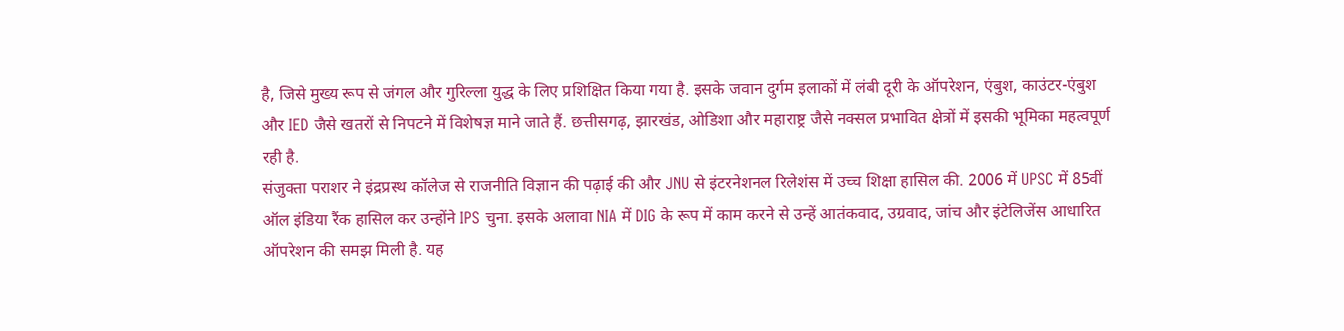है, जिसे मुख्य रूप से जंगल और गुरिल्ला युद्ध के लिए प्रशिक्षित किया गया है. इसके जवान दुर्गम इलाकों में लंबी दूरी के ऑपरेशन, एंबुश, काउंटर-एंबुश और IED जैसे खतरों से निपटने में विशेषज्ञ माने जाते हैं. छत्तीसगढ़, झारखंड, ओडिशा और महाराष्ट्र जैसे नक्सल प्रभावित क्षेत्रों में इसकी भूमिका महत्वपूर्ण रही है.
संजुक्ता पराशर ने इंद्रप्रस्थ कॉलेज से राजनीति विज्ञान की पढ़ाई की और JNU से इंटरनेशनल रिलेशंस में उच्च शिक्षा हासिल की. 2006 में UPSC में 85वीं ऑल इंडिया रैंक हासिल कर उन्होंने IPS चुना. इसके अलावा NIA में DIG के रूप में काम करने से उन्हें आतंकवाद, उग्रवाद, जांच और इंटेलिजेंस आधारित ऑपरेशन की समझ मिली है. यह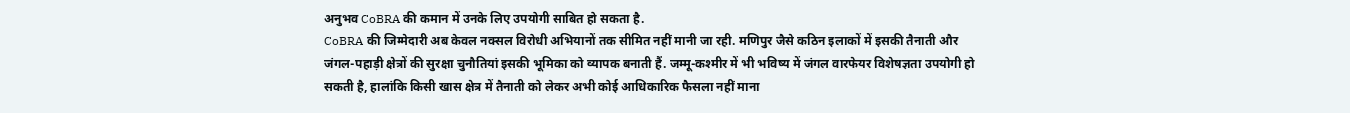अनुभव CoBRA की कमान में उनके लिए उपयोगी साबित हो सकता है.
CoBRA की जिम्मेदारी अब केवल नक्सल विरोधी अभियानों तक सीमित नहीं मानी जा रही. मणिपुर जैसे कठिन इलाकों में इसकी तैनाती और जंगल-पहाड़ी क्षेत्रों की सुरक्षा चुनौतियां इसकी भूमिका को व्यापक बनाती हैं. जम्मू-कश्मीर में भी भविष्य में जंगल वारफेयर विशेषज्ञता उपयोगी हो सकती है, हालांकि किसी खास क्षेत्र में तैनाती को लेकर अभी कोई आधिकारिक फैसला नहीं माना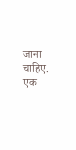जाना चाहिए. एक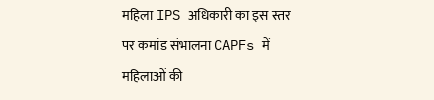महिला IPS अधिकारी का इस स्तर पर कमांड संभालना CAPFs में महिलाओं की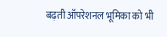बढ़ती ऑपरेशनल भूमिका को भी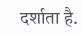दर्शाता है.